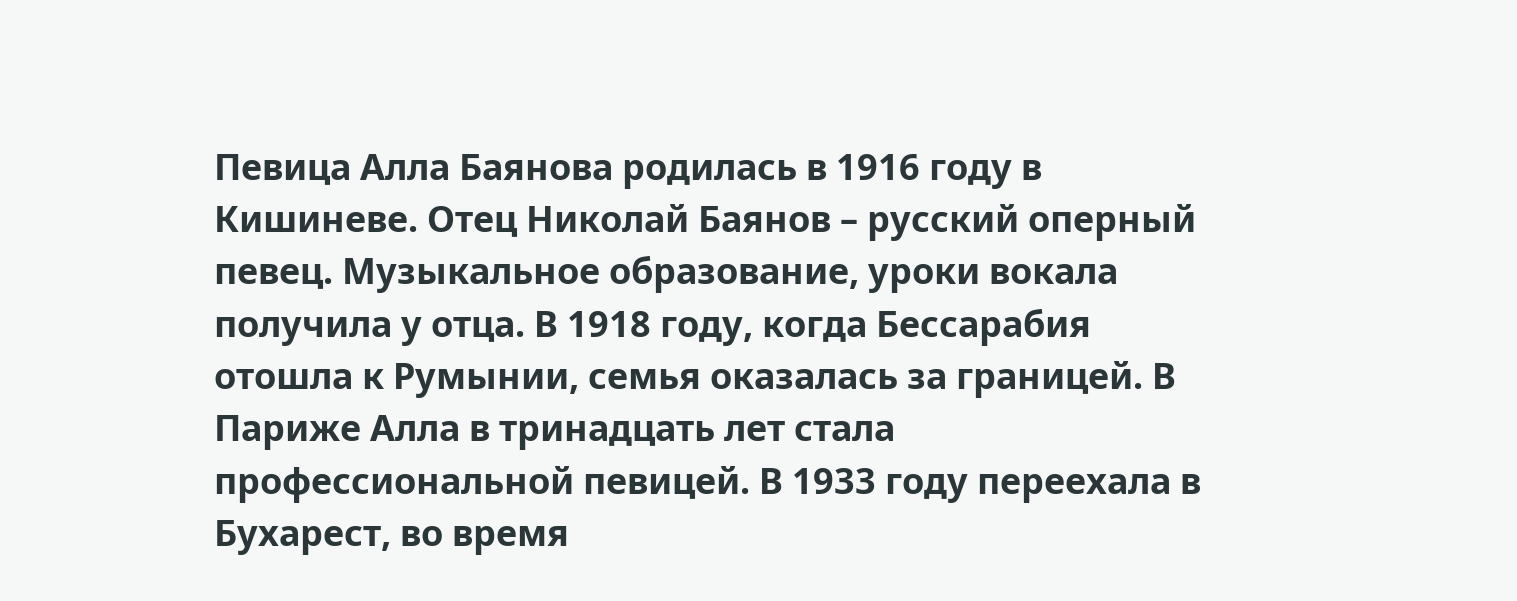Певица Алла Баянова родилась в 1916 году в Кишиневе. Отец Николай Баянов – русский оперный певец. Музыкальное образование, уроки вокала получила у отца. В 1918 году, когда Бессарабия отошла к Румынии, семья оказалась за границей. В Париже Алла в тринадцать лет стала профессиональной певицей. В 1933 году переехала в Бухарест, во время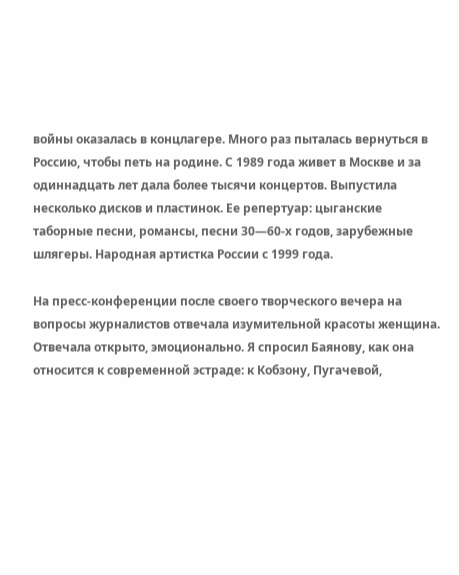войны оказалась в концлагере. Много раз пыталась вернуться в Россию, чтобы петь на родине. С 1989 года живет в Москве и за одиннадцать лет дала более тысячи концертов. Выпустила несколько дисков и пластинок. Ее репертуар: цыганские таборные песни, романсы, песни 30—60-х годов, зарубежные шлягеры. Народная артистка России с 1999 года.

На пресс-конференции после своего творческого вечера на вопросы журналистов отвечала изумительной красоты женщина. Отвечала открыто, эмоционально. Я спросил Баянову, как она относится к современной эстраде: к Кобзону, Пугачевой,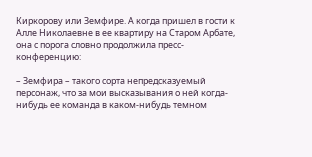Киркорову или Земфире. А когда пришел в гости к Алле Николаевне в ее квартиру на Старом Арбате, она с порога словно продолжила пресс-конференцию:

– Земфира – такого сорта непредсказуемый персонаж, что за мои высказывания о ней когда-нибудь ее команда в каком-нибудь темном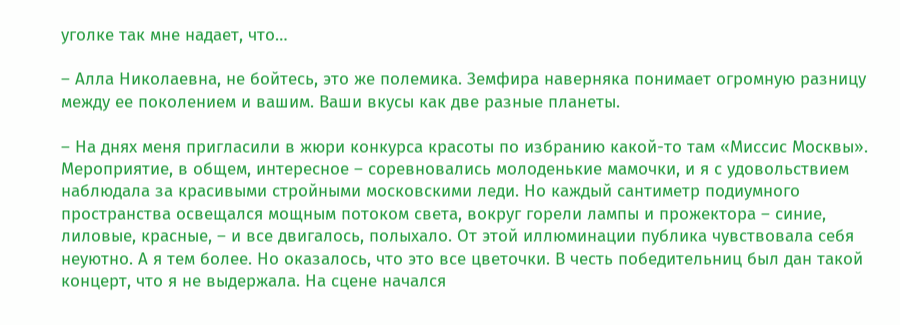уголке так мне надает, что…

– Алла Николаевна, не бойтесь, это же полемика. Земфира наверняка понимает огромную разницу между ее поколением и вашим. Ваши вкусы как две разные планеты.

– На днях меня пригласили в жюри конкурса красоты по избранию какой-то там «Миссис Москвы». Мероприятие, в общем, интересное – соревновались молоденькие мамочки, и я с удовольствием наблюдала за красивыми стройными московскими леди. Но каждый сантиметр подиумного пространства освещался мощным потоком света, вокруг горели лампы и прожектора – синие, лиловые, красные, – и все двигалось, полыхало. От этой иллюминации публика чувствовала себя неуютно. А я тем более. Но оказалось, что это все цветочки. В честь победительниц был дан такой концерт, что я не выдержала. На сцене начался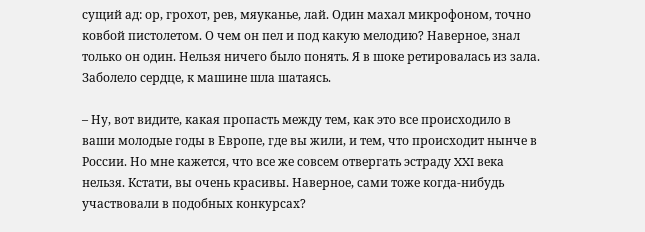сущий ад: ор, грохот, рев, мяуканье, лай. Один махал микрофоном, точно ковбой пистолетом. О чем он пел и под какую мелодию? Наверное, знал только он один. Нельзя ничего было понять. Я в шоке ретировалась из зала. Заболело сердце, к машине шла шатаясь.

– Ну, вот видите, какая пропасть между тем, как это все происходило в ваши молодые годы в Европе, где вы жили, и тем, что происходит нынче в России. Но мне кажется, что все же совсем отвергать эстраду XXI века нельзя. Кстати, вы очень красивы. Наверное, сами тоже когда-нибудь участвовали в подобных конкурсах?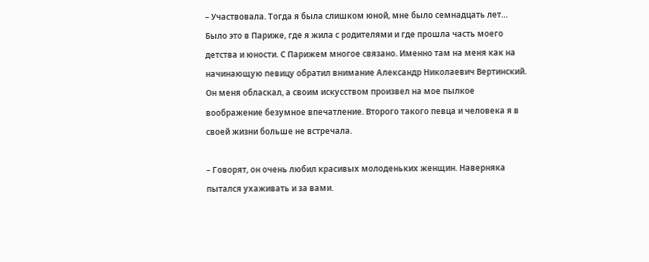– Участвовала. Тогда я была слишком юной, мне было семнадцать лет… Было это в Париже, где я жила с родителями и где прошла часть моего детства и юности. С Парижем многое связано. Именно там на меня как на начинающую певицу обратил внимание Александр Николаевич Вертинский. Он меня обласкал, а своим искусством произвел на мое пылкое воображение безумное впечатление. Второго такого певца и человека я в своей жизни больше не встречала.

– Говорят, он очень любил красивых молоденьких женщин. Наверняка пытался ухаживать и за вами.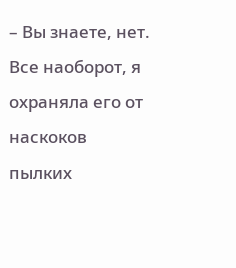– Вы знаете, нет. Все наоборот, я охраняла его от наскоков пылких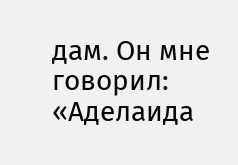дам. Он мне говорил: «Аделаида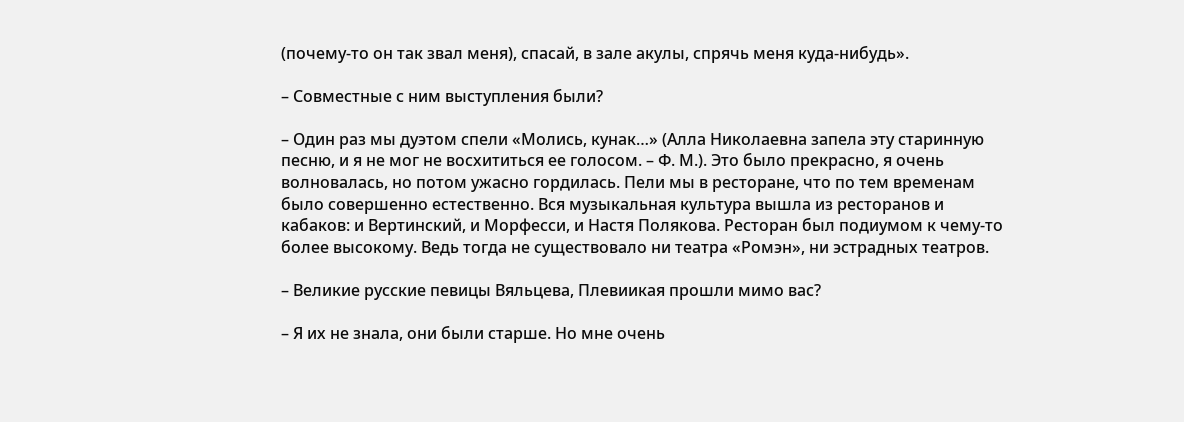(почему-то он так звал меня), спасай, в зале акулы, спрячь меня куда-нибудь».

– Совместные с ним выступления были?

– Один раз мы дуэтом спели «Молись, кунак…» (Алла Николаевна запела эту старинную песню, и я не мог не восхититься ее голосом. – Ф. М.). Это было прекрасно, я очень волновалась, но потом ужасно гордилась. Пели мы в ресторане, что по тем временам было совершенно естественно. Вся музыкальная культура вышла из ресторанов и кабаков: и Вертинский, и Морфесси, и Настя Полякова. Ресторан был подиумом к чему-то более высокому. Ведь тогда не существовало ни театра «Ромэн», ни эстрадных театров.

– Великие русские певицы Вяльцева, Плевиикая прошли мимо вас?

– Я их не знала, они были старше. Но мне очень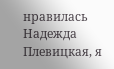нравилась Надежда Плевицкая, я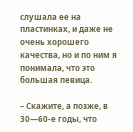слушала ее на пластинках, и даже не очень хорошего качества, но и по ним я понимала, что это большая певица.

– Скажите, а позже, в 30—60-е годы, что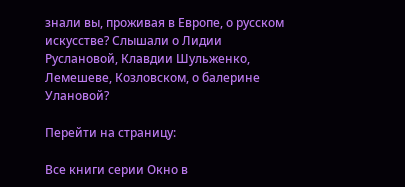знали вы, проживая в Европе, о русском искусстве? Слышали о Лидии Руслановой, Клавдии Шульженко, Лемешеве, Козловском, о балерине Улановой?

Перейти на страницу:

Все книги серии Окно в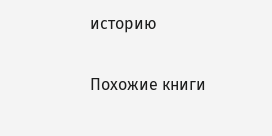историю

Похожие книги